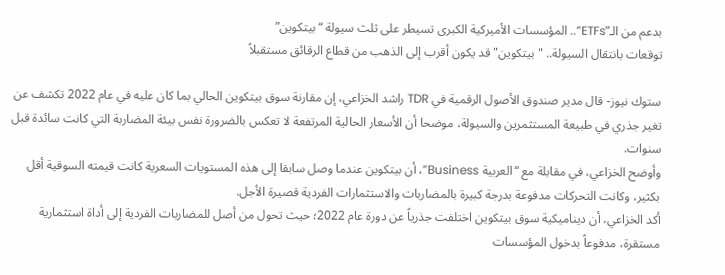بدعم من الـ”ETFs”.. المؤسسات الأميركية الكبرى تسيطر على ثلث سيولة “بيتكوين”
توقعات بانتقال السيولة.. "بيتكوين" قد يكون أقرب إلى الذهب من قطاع الرقائق مستقبلاً

ستوك نيوز- قال مدير صندوق الأصول الرقمية في TDR راشد الخزاعي، إن مقارنة سوق بيتكوين الحالي بما كان عليه في عام 2022 تكشف عن تغير جذري في طبيعة المستثمرين والسيولة، موضحا أن الأسعار الحالية المرتفعة لا تعكس بالضرورة نفس بيئة المضاربة التي كانت سائدة قبل سنوات.
وأوضح الخزاعي، في مقابلة مع “العربية Business”، أن بيتكوين عندما وصل سابقا إلى هذه المستويات السعرية كانت قيمته السوقية أقل بكثير، وكانت التحركات مدفوعة بدرجة كبيرة بالمضاربات والاستثمارات الفردية قصيرة الأجل.
أكد الخزاعي، أن ديناميكية سوق بيتكوين اختلفت جذرياً عن دورة عام 2022؛ حيث تحول من أصل للمضاربات الفردية إلى أداة استثمارية مستقرة، مدفوعاً بدخول المؤسسات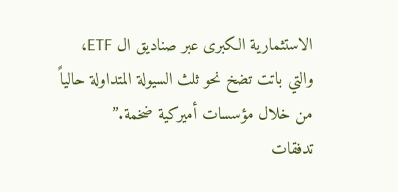الاستثمارية الكبرى عبر صناديق ال ETF، والتي باتت تضخ نحو ثلث السيولة المتداولة حالياً من خلال مؤسسات أميركية ضخمة.”
تدفقات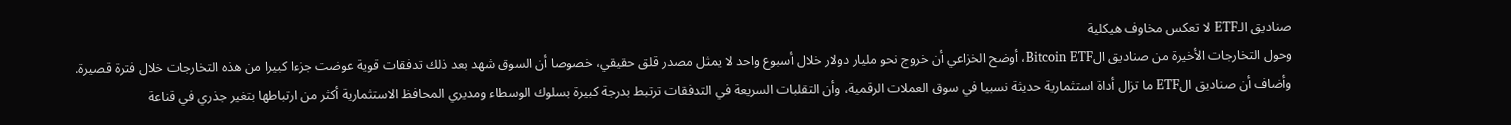صناديق الـETF لا تعكس مخاوف هيكلية
وحول التخارجات الأخيرة من صناديق الBitcoin ETF، أوضح الخزاعي أن خروج نحو مليار دولار خلال أسبوع واحد لا يمثل مصدر قلق حقيقي، خصوصا أن السوق شهد بعد ذلك تدفقات قوية عوضت جزءا كبيرا من هذه التخارجات خلال فترة قصيرة.
وأضاف أن صناديق الETF ما تزال أداة استثمارية حديثة نسبيا في سوق العملات الرقمية، وأن التقلبات السريعة في التدفقات ترتبط بدرجة كبيرة بسلوك الوسطاء ومديري المحافظ الاستثمارية أكثر من ارتباطها بتغير جذري في قناعة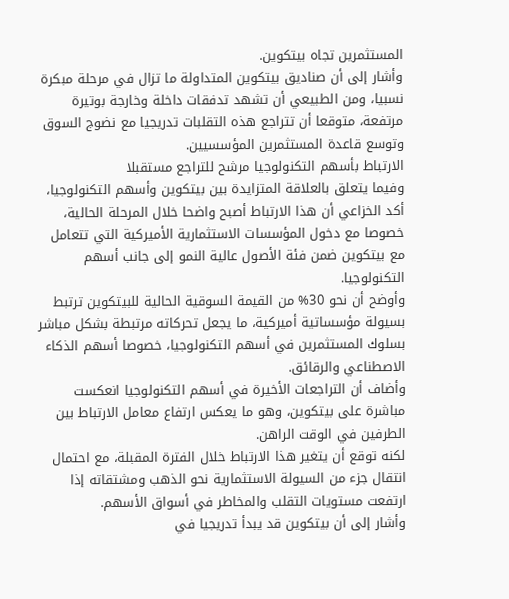المستثمرين تجاه بيتكوين.
وأشار إلى أن صناديق بيتكوين المتداولة ما تزال في مرحلة مبكرة نسبيا، ومن الطبيعي أن تشهد تدفقات داخلة وخارجة بوتيرة مرتفعة، متوقعا أن تتراجع هذه التقلبات تدريجيا مع نضوج السوق وتوسع قاعدة المستثمرين المؤسسيين.
الارتباط بأسهم التكنولوجيا مرشح للتراجع مستقبلا
وفيما يتعلق بالعلاقة المتزايدة بين بيتكوين وأسهم التكنولوجيا، أكد الخزاعي أن هذا الارتباط أصبح واضحا خلال المرحلة الحالية، خصوصا مع دخول المؤسسات الاستثمارية الأميركية التي تتعامل مع بيتكوين ضمن فئة الأصول عالية النمو إلى جانب أسهم التكنولوجيا.
وأوضح أن نحو 30% من القيمة السوقية الحالية للبيتكوين ترتبط بسيولة مؤسساتية أميركية، ما يجعل تحركاته مرتبطة بشكل مباشر بسلوك المستثمرين في أسهم التكنولوجيا، خصوصا أسهم الذكاء الاصطناعي والرقائق.
وأضاف أن التراجعات الأخيرة في أسهم التكنولوجيا انعكست مباشرة على بيتكوين، وهو ما يعكس ارتفاع معامل الارتباط بين الطرفين في الوقت الراهن.
لكنه توقع أن يتغير هذا الارتباط خلال الفترة المقبلة، مع احتمال انتقال جزء من السيولة الاستثمارية نحو الذهب ومشتقاته إذا ارتفعت مستويات التقلب والمخاطر في أسواق الأسهم.
وأشار إلى أن بيتكوين قد يبدأ تدريجيا في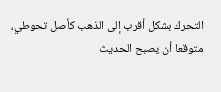التحرك بشكل أقرب إلى الذهب كأصل تحوطي، متوقعا أن يصبح الحديث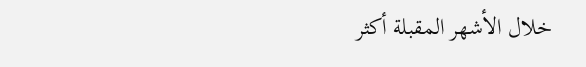خلال الأشهر المقبلة أكثر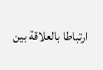ارتباطا بالعلاقة بين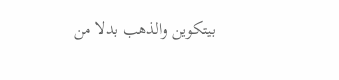بيتكوين والذهب بدلا من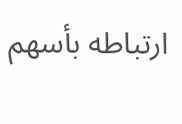ارتباطه بأسهم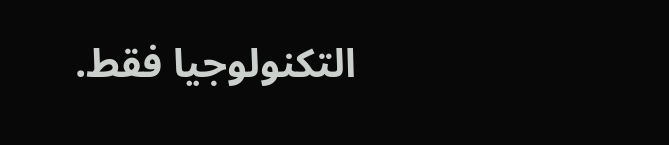التكنولوجيا فقط.